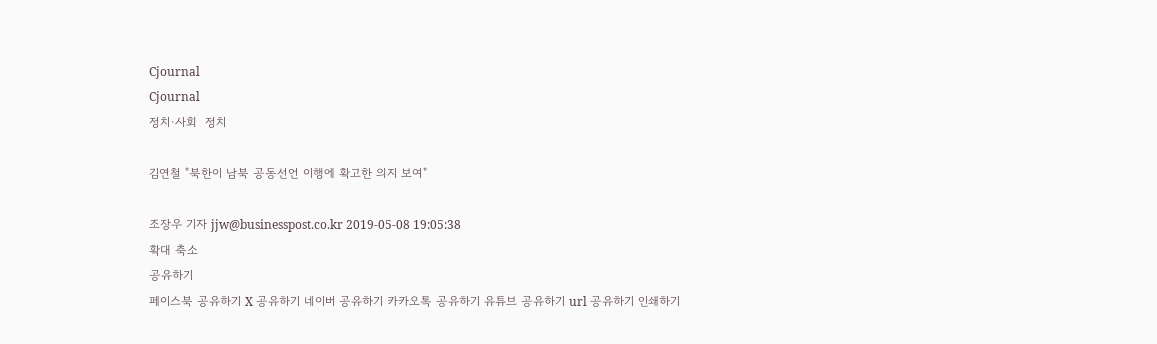Cjournal
Cjournal
정치·사회  정치

김연철 "북한이 남북 공동선언 이행에 확고한 의지 보여"

조장우 기자 jjw@businesspost.co.kr 2019-05-08 19:05:38
확대 축소
공유하기
페이스북 공유하기 X 공유하기 네이버 공유하기 카카오톡 공유하기 유튜브 공유하기 url 공유하기 인쇄하기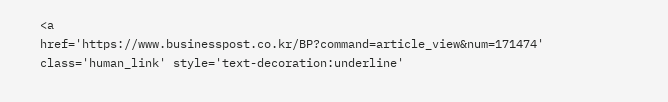<a href='https://www.businesspost.co.kr/BP?command=article_view&num=171474' class='human_link' style='text-decoration:underline'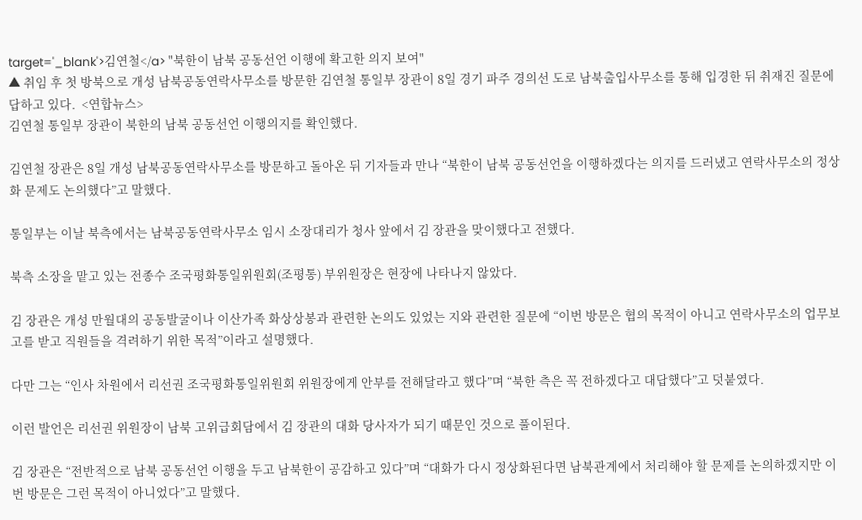target='_blank'>김연철</a> "북한이 남북 공동선언 이행에 확고한 의지 보여"
▲ 취임 후 첫 방북으로 개성 남북공동연락사무소를 방문한 김연철 통일부 장관이 8일 경기 파주 경의선 도로 남북출입사무소를 통해 입경한 뒤 취재진 질문에 답하고 있다.  <연합뉴스>
김연철 통일부 장관이 북한의 남북 공동선언 이행의지를 확인했다.

김연철 장관은 8일 개성 남북공동연락사무소를 방문하고 돌아온 뒤 기자들과 만나 “북한이 남북 공동선언을 이행하겠다는 의지를 드러냈고 연락사무소의 정상화 문제도 논의했다”고 말했다.

통일부는 이날 북측에서는 남북공동연락사무소 임시 소장대리가 청사 앞에서 김 장관을 맞이했다고 전했다.

북측 소장을 맡고 있는 전종수 조국평화통일위원회(조평통) 부위원장은 현장에 나타나지 않았다.

김 장관은 개성 만월대의 공동발굴이나 이산가족 화상상봉과 관련한 논의도 있었는 지와 관련한 질문에 “이번 방문은 협의 목적이 아니고 연락사무소의 업무보고를 받고 직원들을 격려하기 위한 목적”이라고 설명했다.

다만 그는 “인사 차원에서 리선권 조국평화통일위원회 위원장에게 안부를 전해달라고 했다”며 “북한 측은 꼭 전하겠다고 대답했다”고 덧붙였다.

이런 발언은 리선권 위원장이 남북 고위급회담에서 김 장관의 대화 당사자가 되기 때문인 것으로 풀이된다.

김 장관은 “전반적으로 남북 공동선언 이행을 두고 남북한이 공감하고 있다”며 “대화가 다시 정상화된다면 남북관계에서 처리해야 할 문제를 논의하겠지만 이번 방문은 그런 목적이 아니었다”고 말했다.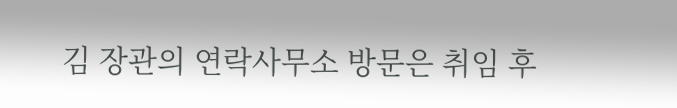김 장관의 연락사무소 방문은 취임 후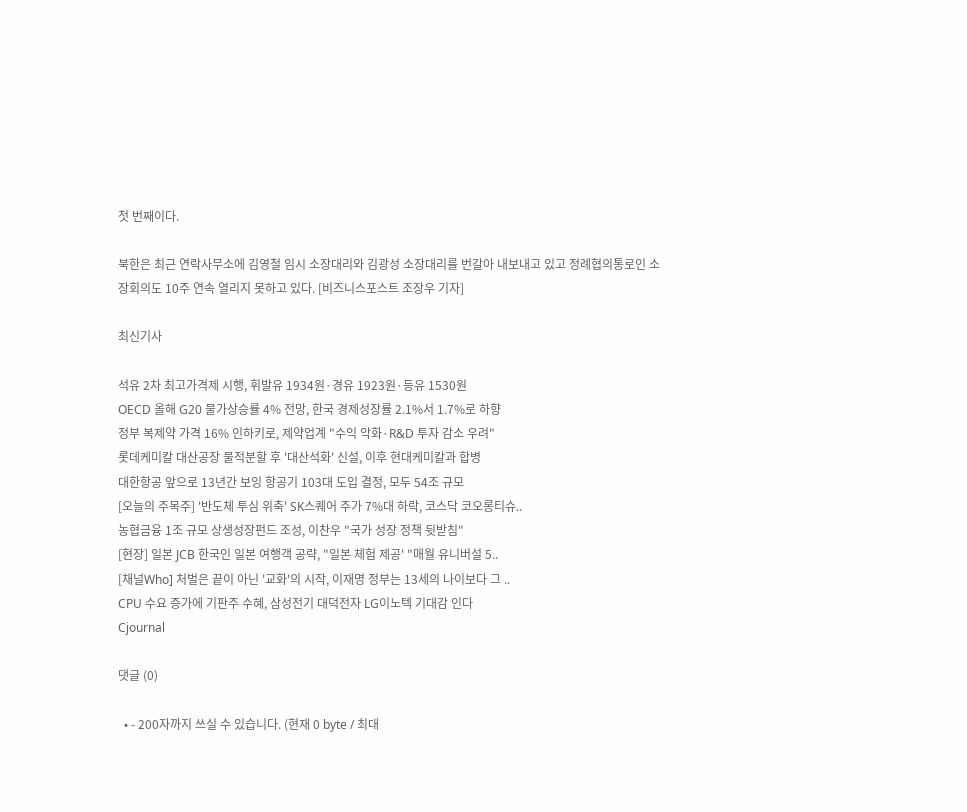첫 번째이다.

북한은 최근 연락사무소에 김영철 임시 소장대리와 김광성 소장대리를 번갈아 내보내고 있고 정례협의통로인 소장회의도 10주 연속 열리지 못하고 있다. [비즈니스포스트 조장우 기자]

최신기사

석유 2차 최고가격제 시행, 휘발유 1934원·경유 1923원·등유 1530원
OECD 올해 G20 물가상승률 4% 전망, 한국 경제성장률 2.1%서 1.7%로 하향
정부 복제약 가격 16% 인하키로, 제약업계 "수익 악화·R&D 투자 감소 우려"
롯데케미칼 대산공장 물적분할 후 '대산석화' 신설, 이후 현대케미칼과 합병
대한항공 앞으로 13년간 보잉 항공기 103대 도입 결정, 모두 54조 규모
[오늘의 주목주] '반도체 투심 위축' SK스퀘어 주가 7%대 하락, 코스닥 코오롱티슈..
농협금융 1조 규모 상생성장펀드 조성, 이찬우 "국가 성장 정책 뒷받침"
[현장] 일본 JCB 한국인 일본 여행객 공략, "일본 체험 제공' "매월 유니버설 5..
[채널Who] 처벌은 끝이 아닌 '교화'의 시작, 이재명 정부는 13세의 나이보다 그 ..
CPU 수요 증가에 기판주 수혜, 삼성전기 대덕전자 LG이노텍 기대감 인다
Cjournal

댓글 (0)

  • - 200자까지 쓰실 수 있습니다. (현재 0 byte / 최대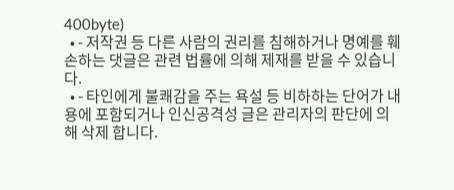400byte)
  • - 저작권 등 다른 사람의 권리를 침해하거나 명예를 훼손하는 댓글은 관련 법률에 의해 제재를 받을 수 있습니다.
  • - 타인에게 불쾌감을 주는 욕설 등 비하하는 단어가 내용에 포함되거나 인신공격성 글은 관리자의 판단에 의해 삭제 합니다.